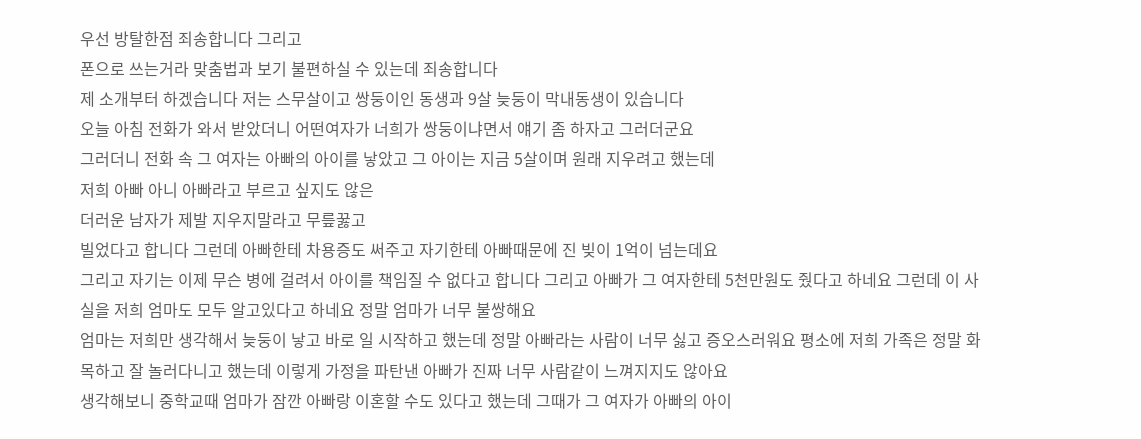우선 방탈한점 죄송합니다 그리고
폰으로 쓰는거라 맞춤법과 보기 불편하실 수 있는데 죄송합니다
제 소개부터 하겠습니다 저는 스무살이고 쌍둥이인 동생과 9살 늦둥이 막내동생이 있습니다
오늘 아침 전화가 와서 받았더니 어떤여자가 너희가 쌍둥이냐면서 얘기 좀 하자고 그러더군요
그러더니 전화 속 그 여자는 아빠의 아이를 낳았고 그 아이는 지금 5살이며 원래 지우려고 했는데
저희 아빠 아니 아빠라고 부르고 싶지도 않은
더러운 남자가 제발 지우지말라고 무릎꿇고
빌었다고 합니다 그런데 아빠한테 차용증도 써주고 자기한테 아빠때문에 진 빚이 1억이 넘는데요
그리고 자기는 이제 무슨 병에 걸려서 아이를 책임질 수 없다고 합니다 그리고 아빠가 그 여자한테 5천만원도 줬다고 하네요 그런데 이 사실을 저희 엄마도 모두 알고있다고 하네요 정말 엄마가 너무 불쌍해요
엄마는 저희만 생각해서 늦둥이 낳고 바로 일 시작하고 했는데 정말 아빠라는 사람이 너무 싫고 증오스러워요 평소에 저희 가족은 정말 화목하고 잘 놀러다니고 했는데 이렇게 가정을 파탄낸 아빠가 진짜 너무 사람같이 느껴지지도 않아요
생각해보니 중학교때 엄마가 잠깐 아빠랑 이혼할 수도 있다고 했는데 그때가 그 여자가 아빠의 아이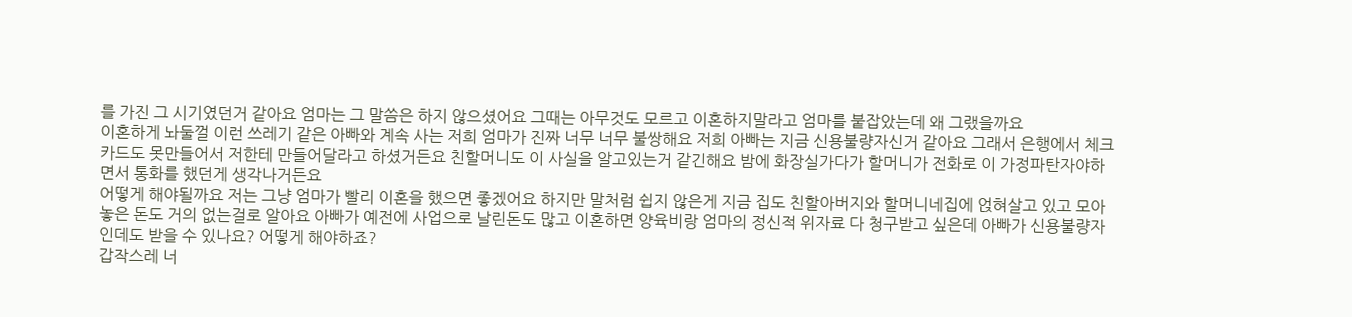를 가진 그 시기였던거 같아요 엄마는 그 말씀은 하지 않으셨어요 그때는 아무것도 모르고 이혼하지말라고 엄마를 붙잡았는데 왜 그랬을까요
이혼하게 놔둘껄 이런 쓰레기 같은 아빠와 계속 사는 저희 엄마가 진짜 너무 너무 불쌍해요 저희 아빠는 지금 신용불량자신거 같아요 그래서 은행에서 체크카드도 못만들어서 저한테 만들어달라고 하셨거든요 친할머니도 이 사실을 알고있는거 같긴해요 밤에 화장실가다가 할머니가 전화로 이 가정파탄자야하면서 통화를 했던게 생각나거든요
어떻게 해야될까요 저는 그냥 엄마가 빨리 이혼을 했으면 좋겠어요 하지만 말처럼 쉽지 않은게 지금 집도 친할아버지와 할머니네집에 얹혀살고 있고 모아놓은 돈도 거의 없는걸로 알아요 아빠가 예전에 사업으로 날린돈도 많고 이혼하면 양육비랑 엄마의 정신적 위자료 다 청구받고 싶은데 아빠가 신용불량자인데도 받을 수 있나요? 어떻게 해야하죠?
갑작스레 너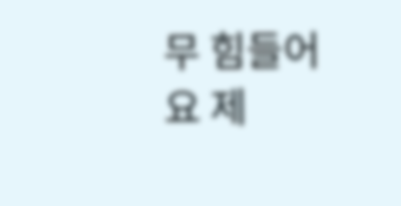무 힘들어요 제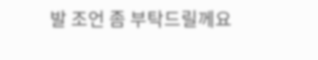발 조언 좀 부탁드릴께요